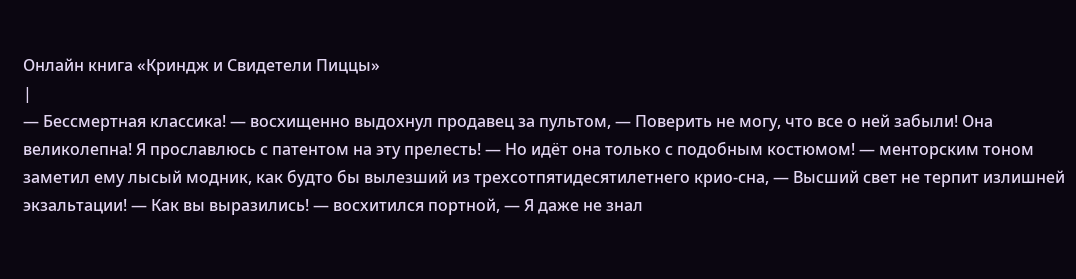Онлайн книга «Криндж и Свидетели Пиццы»
|
— Бессмертная классика! — восхищенно выдохнул продавец за пультом, — Поверить не могу, что все о ней забыли! Она великолепна! Я прославлюсь с патентом на эту прелесть! — Но идёт она только с подобным костюмом! — менторским тоном заметил ему лысый модник, как будто бы вылезший из трехсотпятидесятилетнего крио-сна, — Высший свет не терпит излишней экзальтации! — Как вы выразились! — восхитился портной, — Я даже не знал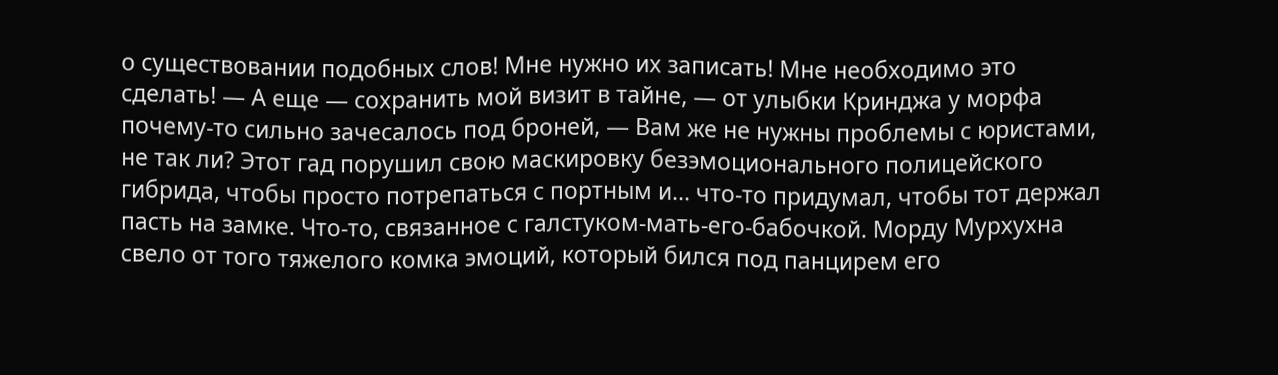о существовании подобных слов! Мне нужно их записать! Мне необходимо это сделать! — А еще — сохранить мой визит в тайне, — от улыбки Кринджа у морфа почему-то сильно зачесалось под броней, — Вам же не нужны проблемы с юристами, не так ли? Этот гад порушил свою маскировку безэмоционального полицейского гибрида, чтобы просто потрепаться с портным и… что-то придумал, чтобы тот держал пасть на замке. Что-то, связанное с галстуком-мать-его-бабочкой. Морду Мурхухна свело от того тяжелого комка эмоций, который бился под панцирем его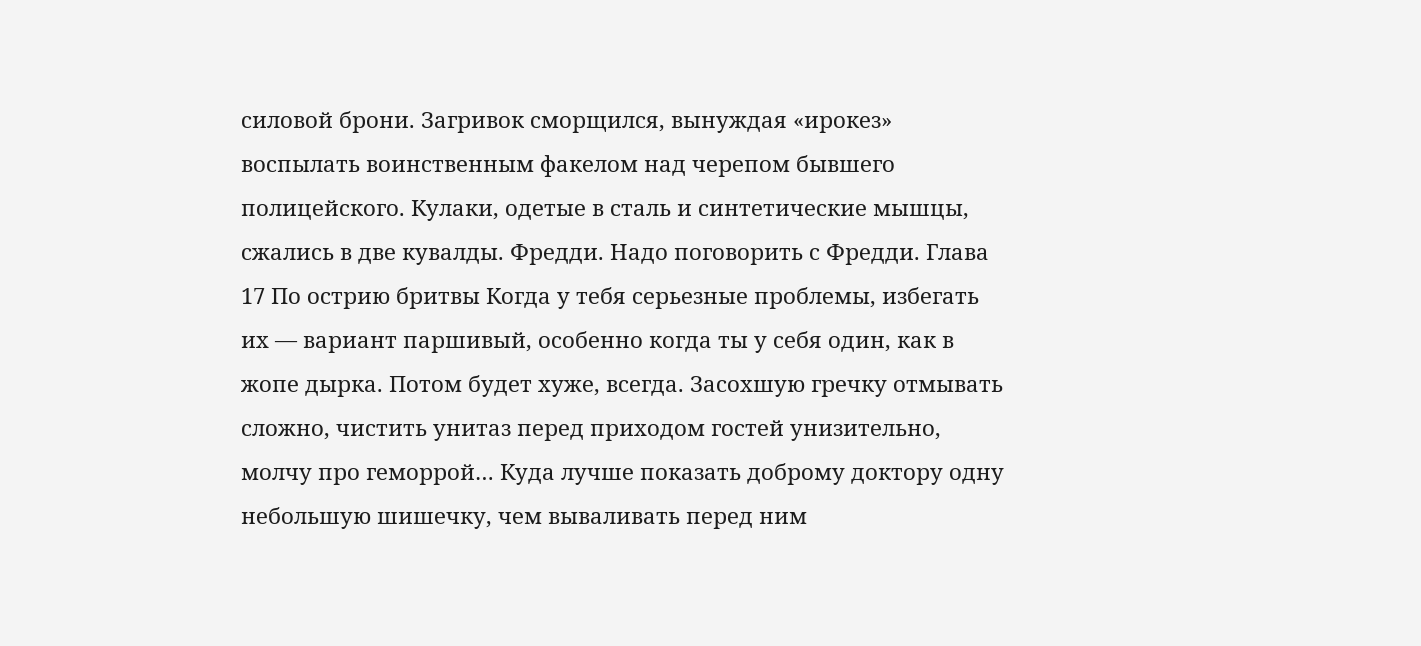силовой брони. Загривок сморщился, вынуждая «ирокез» воспылать воинственным факелом над черепом бывшего полицейского. Кулаки, одетые в сталь и синтетические мышцы, сжались в две кувалды. Фредди. Надо поговорить с Фредди. Глава 17 По острию бритвы Когда у тебя серьезные проблемы, избегать их — вариант паршивый, особенно когда ты у себя один, как в жопе дырка. Потом будет хуже, всегда. Засохшую гречку отмывать сложно, чистить унитаз перед приходом гостей унизительно, молчу про геморрой… Куда лучше показать доброму доктору одну небольшую шишечку, чем вываливать перед ним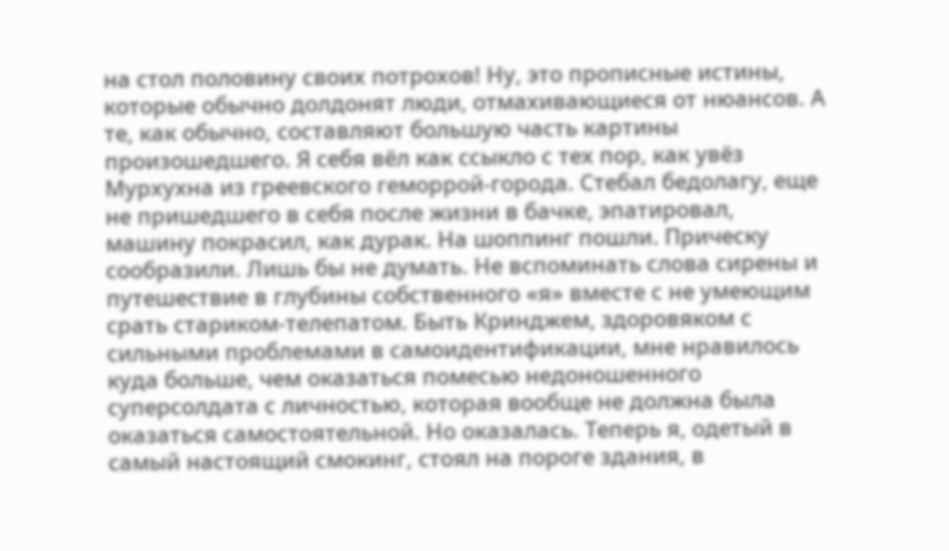на стол половину своих потрохов! Ну, это прописные истины, которые обычно долдонят люди, отмахивающиеся от нюансов. А те, как обычно, составляют большую часть картины произошедшего. Я себя вёл как ссыкло с тех пор, как увёз Мурхухна из греевского геморрой-города. Стебал бедолагу, еще не пришедшего в себя после жизни в бачке, эпатировал, машину покрасил, как дурак. На шоппинг пошли. Прическу сообразили. Лишь бы не думать. Не вспоминать слова сирены и путешествие в глубины собственного «я» вместе с не умеющим срать стариком-телепатом. Быть Кринджем, здоровяком с сильными проблемами в самоидентификации, мне нравилось куда больше, чем оказаться помесью недоношенного суперсолдата с личностью, которая вообще не должна была оказаться самостоятельной. Но оказалась. Теперь я, одетый в самый настоящий смокинг, стоял на пороге здания, в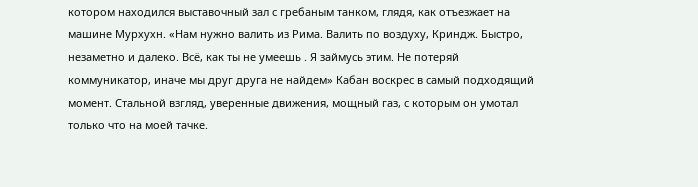котором находился выставочный зал с гребаным танком, глядя, как отъезжает на машине Мурхухн. «Нам нужно валить из Рима. Валить по воздуху, Криндж. Быстро, незаметно и далеко. Всё, как ты не умеешь . Я займусь этим. Не потеряй коммуникатор, иначе мы друг друга не найдем» Кабан воскрес в самый подходящий момент. Стальной взгляд, уверенные движения, мощный газ, с которым он умотал только что на моей тачке.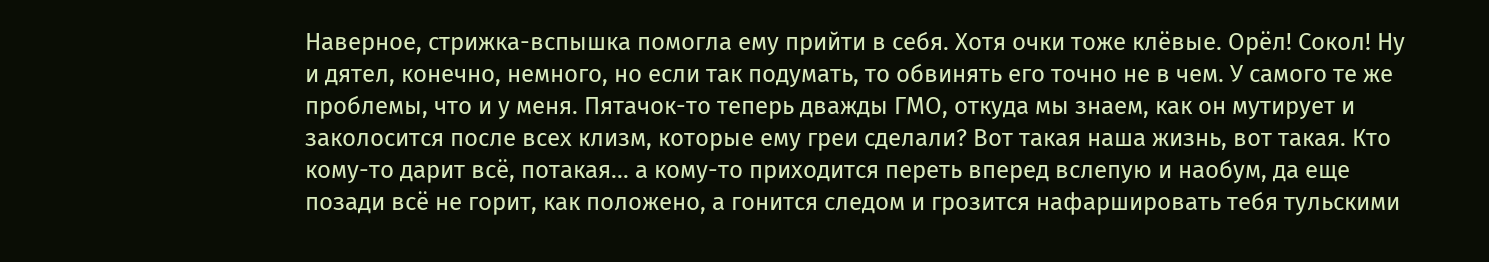Наверное, стрижка-вспышка помогла ему прийти в себя. Хотя очки тоже клёвые. Орёл! Сокол! Ну и дятел, конечно, немного, но если так подумать, то обвинять его точно не в чем. У самого те же проблемы, что и у меня. Пятачок-то теперь дважды ГМО, откуда мы знаем, как он мутирует и заколосится после всех клизм, которые ему греи сделали? Вот такая наша жизнь, вот такая. Кто кому-то дарит всё, потакая… а кому-то приходится переть вперед вслепую и наобум, да еще позади всё не горит, как положено, а гонится следом и грозится нафаршировать тебя тульскими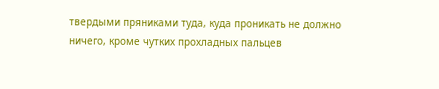твердыми пряниками туда, куда проникать не должно ничего, кроме чутких прохладных пальцев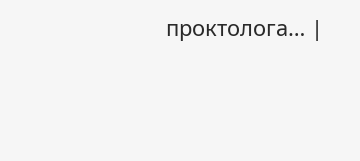проктолога… |